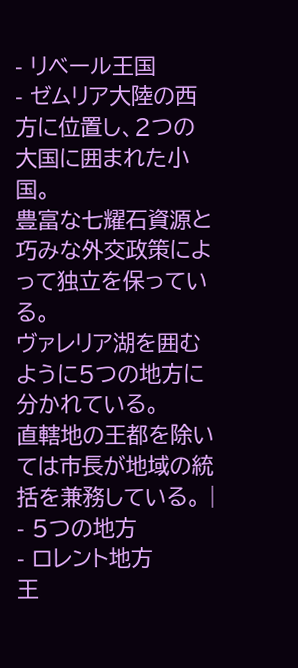- リベール王国
- ゼムリア大陸の西方に位置し、2つの大国に囲まれた小国。
豊富な七耀石資源と巧みな外交政策によって独立を保っている。
ヴァレリア湖を囲むように5つの地方に分かれている。
直轄地の王都を除いては市長が地域の統括を兼務している。 |
- 5つの地方
- ロレント地方
王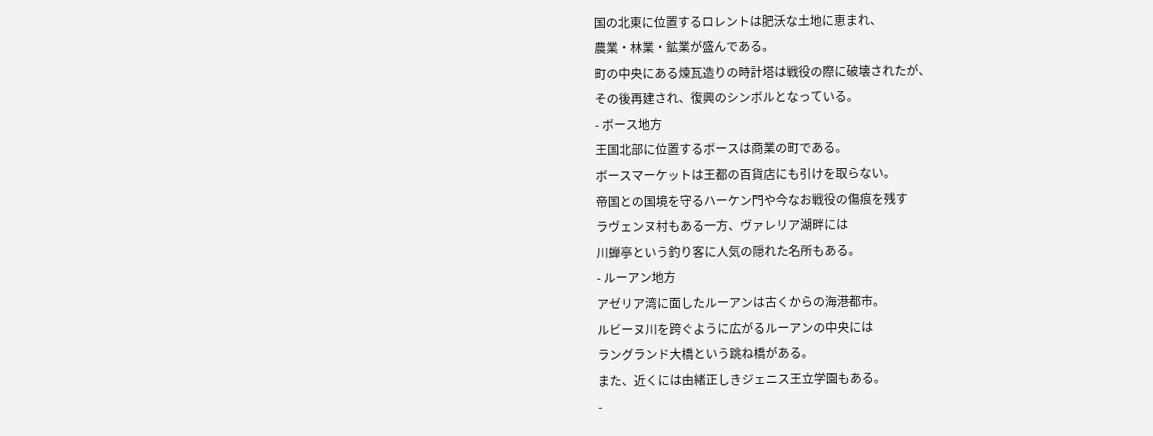国の北東に位置するロレントは肥沃な土地に恵まれ、
農業・林業・鉱業が盛んである。
町の中央にある煉瓦造りの時計塔は戦役の際に破壊されたが、
その後再建され、復興のシンボルとなっている。
- ボース地方
王国北部に位置するボースは商業の町である。
ボースマーケットは王都の百貨店にも引けを取らない。
帝国との国境を守るハーケン門や今なお戦役の傷痕を残す
ラヴェンヌ村もある一方、ヴァレリア湖畔には
川蝉亭という釣り客に人気の隠れた名所もある。
- ルーアン地方
アゼリア湾に面したルーアンは古くからの海港都市。
ルビーヌ川を跨ぐように広がるルーアンの中央には
ラングランド大橋という跳ね橋がある。
また、近くには由緒正しきジェニス王立学園もある。
-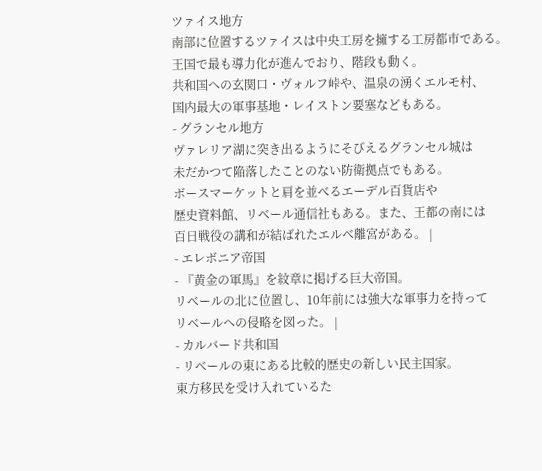ツァイス地方
南部に位置するツァイスは中央工房を擁する工房都市である。
王国で最も導力化が進んでおり、階段も動く。
共和国への玄関口・ヴォルフ峠や、温泉の湧くエルモ村、
国内最大の軍事基地・レイストン要塞などもある。
- グランセル地方
ヴァレリア湖に突き出るようにそびえるグランセル城は
未だかつて陥落したことのない防衛拠点でもある。
ボースマーケットと肩を並べるエーデル百貨店や
歴史資料館、リベール通信社もある。また、王都の南には
百日戦役の講和が結ばれたエルベ離宮がある。 |
- エレボニア帝国
- 『黄金の軍馬』を紋章に掲げる巨大帝国。
リベールの北に位置し、10年前には強大な軍事力を持って
リベールへの侵略を図った。 |
- カルバード共和国
- リベールの東にある比較的歴史の新しい民主国家。
東方移民を受け入れているた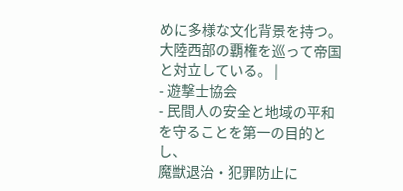めに多様な文化背景を持つ。
大陸西部の覇権を巡って帝国と対立している。 |
- 遊撃士協会
- 民間人の安全と地域の平和を守ることを第一の目的とし、
魔獣退治・犯罪防止に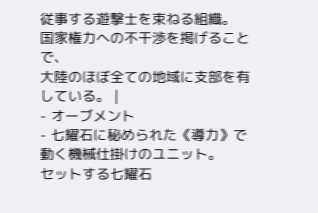従事する遊撃士を束ねる組織。
国家権力への不干渉を掲げることで、
大陸のほぼ全ての地域に支部を有している。 |
- オーブメント
- 七耀石に秘められた《導力》で動く機械仕掛けのユニット。
セットする七耀石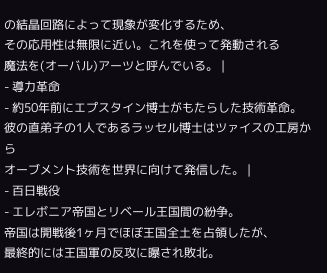の結晶回路によって現象が変化するため、
その応用性は無限に近い。これを使って発動される
魔法を(オーバル)アーツと呼んでいる。 |
- 導力革命
- 約50年前にエプスタイン博士がもたらした技術革命。
彼の直弟子の1人であるラッセル博士はツァイスの工房から
オーブメント技術を世界に向けて発信した。 |
- 百日戦役
- エレボニア帝国とリベール王国間の紛争。
帝国は開戦後1ヶ月でほぼ王国全土を占領したが、
最終的には王国軍の反攻に曝され敗北。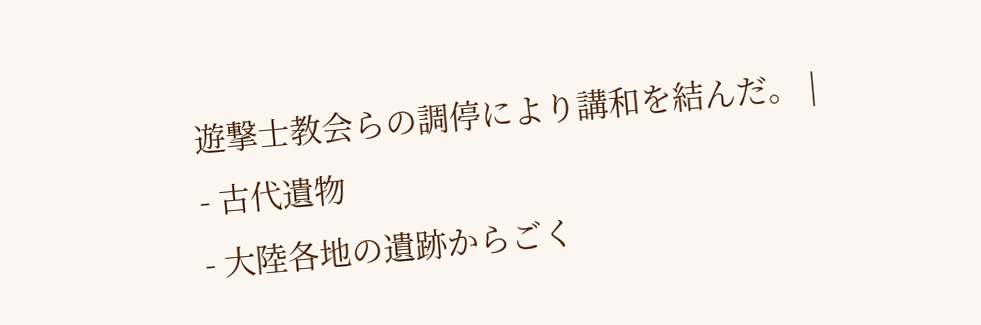遊撃士教会らの調停により講和を結んだ。 |
- 古代遺物
- 大陸各地の遺跡からごく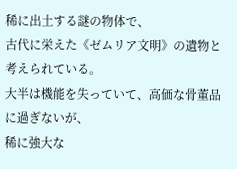稀に出土する謎の物体で、
古代に栄えた《ゼムリア文明》の遺物と考えられている。
大半は機能を失っていて、高価な骨董品に過ぎないが、
稀に強大な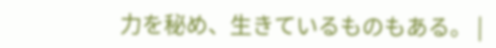力を秘め、生きているものもある。 |